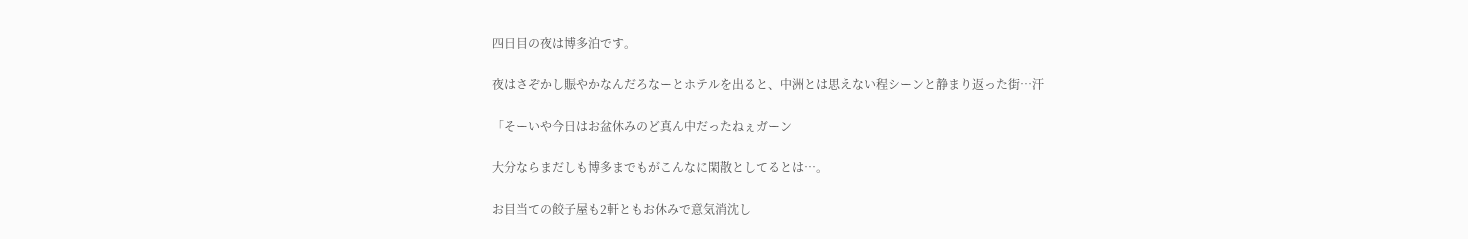四日目の夜は博多泊です。

夜はさぞかし賑やかなんだろなーとホテルを出ると、中洲とは思えない程シーンと静まり返った街…汗

「そーいや今日はお盆休みのど真ん中だったねぇガーン

大分ならまだしも博多までもがこんなに閑散としてるとは…。

お目当ての餃子屋も2軒ともお休みで意気消沈し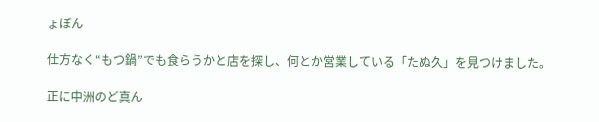ょぼん

仕方なく“もつ鍋”でも食らうかと店を探し、何とか営業している「たぬ久」を見つけました。

正に中洲のど真ん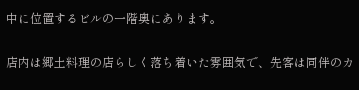中に位置するビルの一階奥にあります。

店内は郷土料理の店らしく落ち着いた雰囲気で、先客は同伴のカ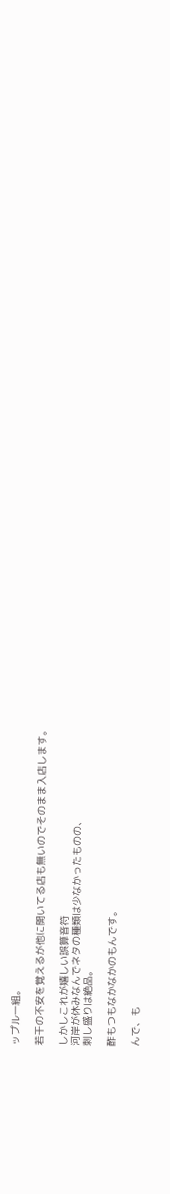ップル一組。

若干の不安を覚えるが他に開いてる店も無いのでそのまま入店します。

しかしこれが嬉しい誤算音符
河岸が休みなんでネタの種類は少なかったものの、
刺し盛りは絶品。

酢もつもなかなかのもんです。

んで、も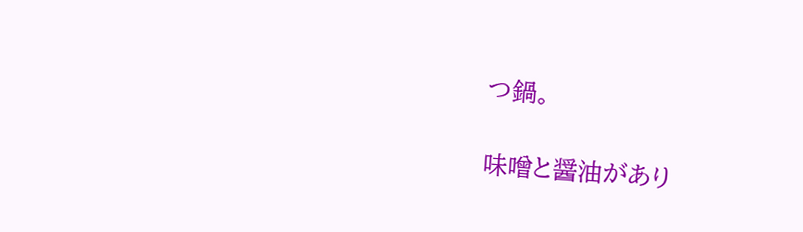つ鍋。

味噌と醤油があり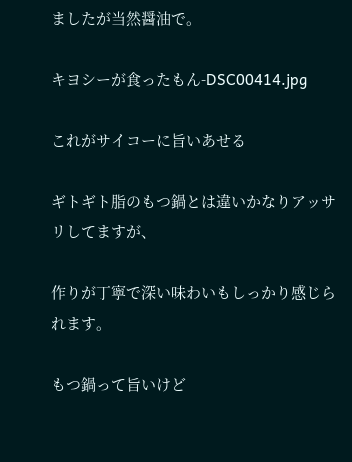ましたが当然醤油で。

キヨシーが食ったもん-DSC00414.jpg

これがサイコーに旨いあせる

ギトギト脂のもつ鍋とは違いかなりアッサリしてますが、

作りが丁寧で深い味わいもしっかり感じられます。

もつ鍋って旨いけど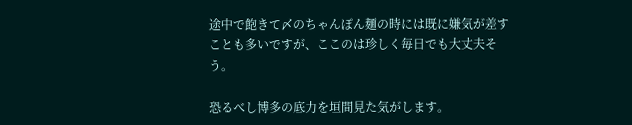途中で飽きて〆のちゃんぽん麺の時には既に嫌気が差すことも多いですが、ここのは珍しく毎日でも大丈夫そう。

恐るべし博多の底力を垣間見た気がします。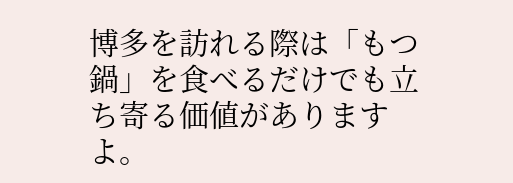博多を訪れる際は「もつ鍋」を食べるだけでも立ち寄る価値がありますよ。